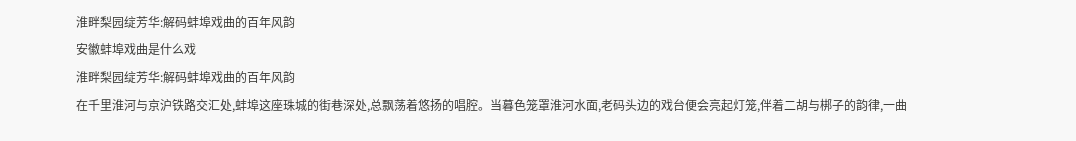淮畔梨园绽芳华:解码蚌埠戏曲的百年风韵
安徽蚌埠戏曲是什么戏
淮畔梨园绽芳华:解码蚌埠戏曲的百年风韵
在千里淮河与京沪铁路交汇处,蚌埠这座珠城的街巷深处,总飘荡着悠扬的唱腔。当暮色笼罩淮河水面,老码头边的戏台便会亮起灯笼,伴着二胡与梆子的韵律,一曲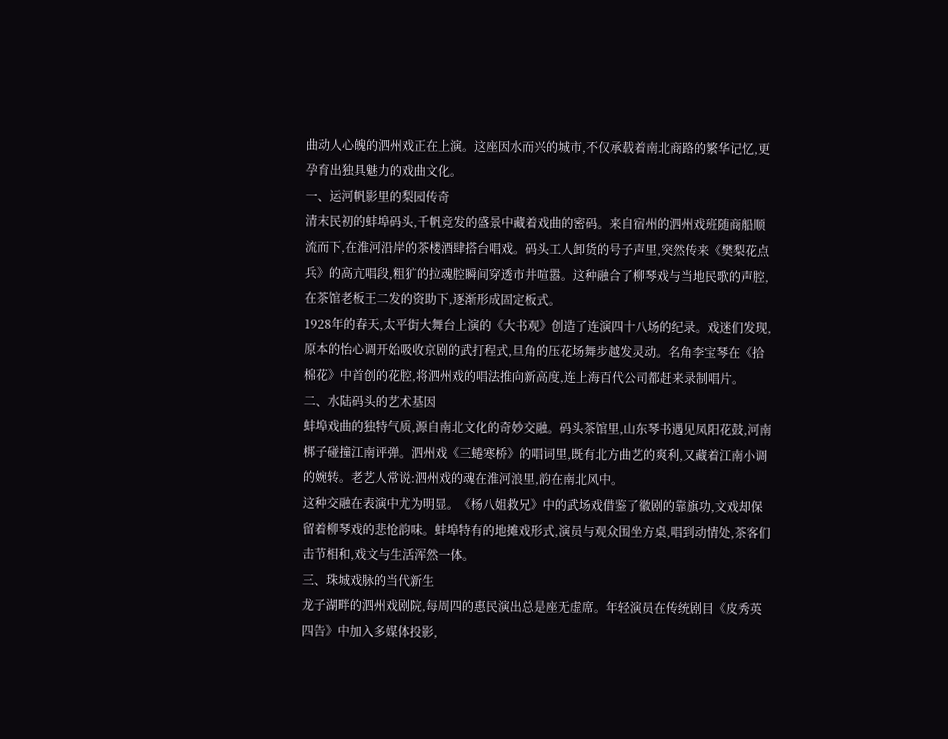曲动人心魄的泗州戏正在上演。这座因水而兴的城市,不仅承载着南北商路的繁华记忆,更孕育出独具魅力的戏曲文化。
一、运河帆影里的梨园传奇
清末民初的蚌埠码头,千帆竞发的盛景中藏着戏曲的密码。来自宿州的泗州戏班随商船顺流而下,在淮河沿岸的茶楼酒肆搭台唱戏。码头工人卸货的号子声里,突然传来《樊梨花点兵》的高亢唱段,粗犷的拉魂腔瞬间穿透市井喧嚣。这种融合了柳琴戏与当地民歌的声腔,在茶馆老板王二发的资助下,逐渐形成固定板式。
1928年的春天,太平街大舞台上演的《大书观》创造了连演四十八场的纪录。戏迷们发现,原本的怡心调开始吸收京剧的武打程式,旦角的压花场舞步越发灵动。名角李宝琴在《拾棉花》中首创的花腔,将泗州戏的唱法推向新高度,连上海百代公司都赶来录制唱片。
二、水陆码头的艺术基因
蚌埠戏曲的独特气质,源自南北文化的奇妙交融。码头茶馆里,山东琴书遇见凤阳花鼓,河南梆子碰撞江南评弹。泗州戏《三蜷寒桥》的唱词里,既有北方曲艺的爽利,又藏着江南小调的婉转。老艺人常说:泗州戏的魂在淮河浪里,韵在南北风中。
这种交融在表演中尤为明显。《杨八姐救兄》中的武场戏借鉴了徽剧的靠旗功,文戏却保留着柳琴戏的悲怆韵味。蚌埠特有的地摊戏形式,演员与观众围坐方桌,唱到动情处,茶客们击节相和,戏文与生活浑然一体。
三、珠城戏脉的当代新生
龙子湖畔的泗州戏剧院,每周四的惠民演出总是座无虚席。年轻演员在传统剧目《皮秀英四告》中加入多媒体投影,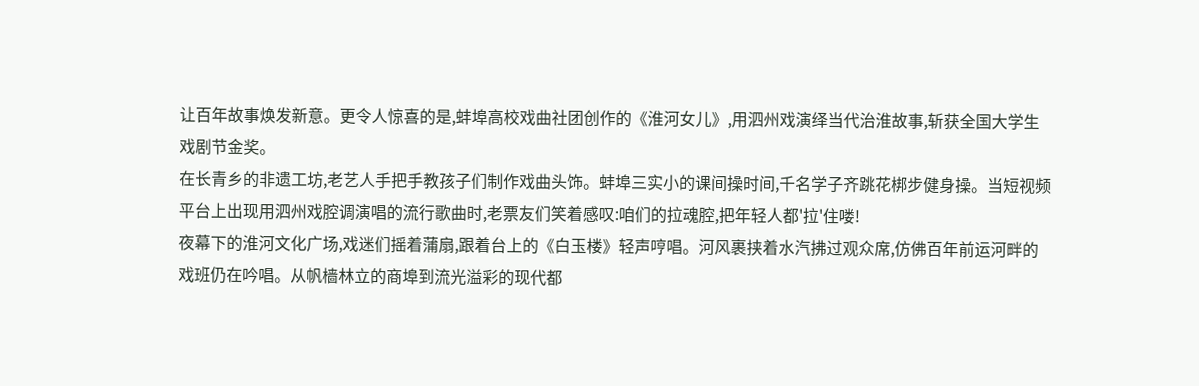让百年故事焕发新意。更令人惊喜的是,蚌埠高校戏曲社团创作的《淮河女儿》,用泗州戏演绎当代治淮故事,斩获全国大学生戏剧节金奖。
在长青乡的非遗工坊,老艺人手把手教孩子们制作戏曲头饰。蚌埠三实小的课间操时间,千名学子齐跳花梆步健身操。当短视频平台上出现用泗州戏腔调演唱的流行歌曲时,老票友们笑着感叹:咱们的拉魂腔,把年轻人都'拉'住喽!
夜幕下的淮河文化广场,戏迷们摇着蒲扇,跟着台上的《白玉楼》轻声哼唱。河风裹挟着水汽拂过观众席,仿佛百年前运河畔的戏班仍在吟唱。从帆樯林立的商埠到流光溢彩的现代都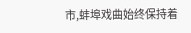市,蚌埠戏曲始终保持着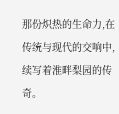那份炽热的生命力,在传统与现代的交响中,续写着淮畔梨园的传奇。